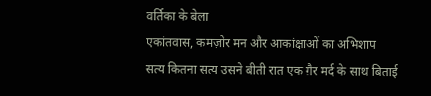वर्तिका के बेला
एकांतवास, कमज़ोर मन और आकांक्षाओं का अभिशाप
सत्य कितना सत्य उसने बीती रात एक ग़ैर मर्द के साथ बिताई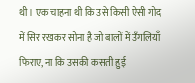थी। एक चाहना थी कि उसे किसी ऐसी गोद में सिर रखकर सोना है जो बालों में उँगलियाँ फिराए, ना कि उसकी कसती हुई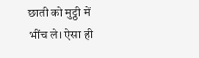छाती को मुट्ठी में भींच ले। ऐसा ही